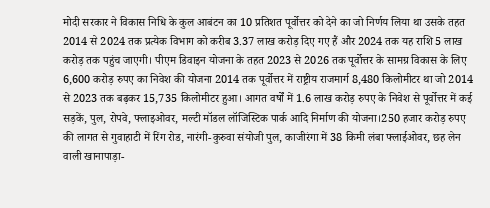मोदी सरकार ने विकास निधि के कुल आबंटन का 10 प्रतिशत पूर्वोत्तर को देने का जो निर्णय लिया था उसके तहत 2014 से 2024 तक प्रत्येक विभाग को करीब 3.37 लाख करोड़ दिए गए हैं और 2024 तक यह राशि 5 लाख करोड़ तक पहुंच जाएगी। पीएम डिवाइन योजना के तहत 2023 से 2026 तक पूर्वोत्तर के सामग्र विकास के लिए 6,600 करोड़ रुपए का निवेश की योजना 2014 तक पूर्वोत्तर में राष्ट्रीय राजमार्ग 8,480 किलोमीटर था जो 2014 से 2023 तक बढ़कर 15,735 किलोमीटर हुआ। आगत वर्षों में 1.6 लाख करोड़ रुपए के निवेश से पूर्वोत्तर में कई सड़कें, पुल, रोपवे, फ्लाइओवर, मल्टी मॉडल लॉजिस्टिक पार्क आदि निर्माण की योजना।250 हजार करोड़ रुपए की लागत से गुवाहाटी में रिंग रोड, नारंगी-कुरुवा संयोजी पुल, काजीरंगा में 38 किमी लंबा फ्लाईओवर, छह लेन वाली खानापाड़ा-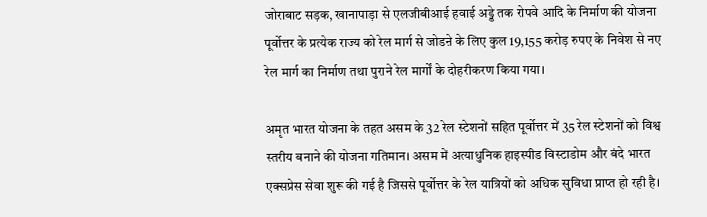जोराबाट सड़क, खानापाड़ा से एलजीबीआई हवाई अड्डे तक रोपवे आदि के निर्माण की योजना पूर्वोत्तर के प्रत्येक राज्य को रेल मार्ग से जोडऩे के लिए कुल 19,155 करोड़ रुपए के निवेश से नए रेल मार्ग का निर्माण तथा पुराने रेल मार्गों के दोहरीकरण किया गया।

अमृत भारत योजना के तहत असम के 32 रेल स्टेशनों सहित पूर्वोत्तर में 35 रेल स्टेशनों को विश्व स्तरीय बनाने की योजना गतिमान। असम में अत्याधुनिक हाइस्पीड विस्टाडोम और बंदे भारत एक्सप्रेस सेवा शुरू की गई है जिससे पूर्वोत्तर के रेल यात्रियों को अधिक सुविधा प्राप्त हो रही है।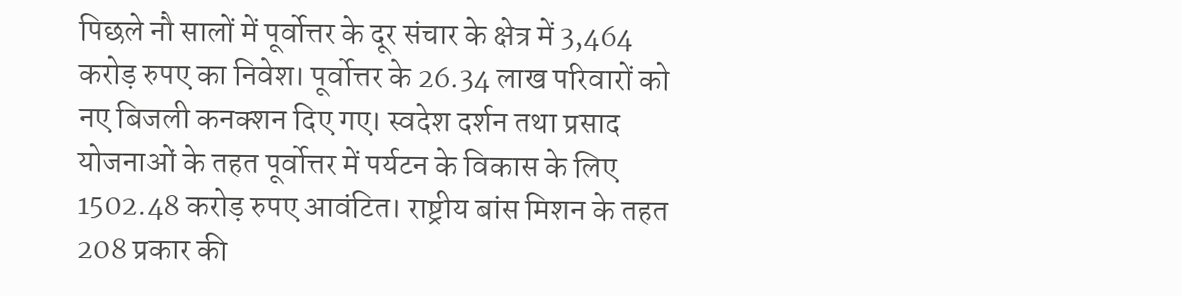पिछले नौ सालों में पूर्वोत्तर के दूर संचार के क्षेत्र में 3,464 करोड़ रुपए का निवेश। पूर्वोत्तर के 26.34 लाख परिवारों को नए बिजली कनक्शन दिए गए। स्वदेश दर्शन तथा प्रसाद योजनाओं के तहत पूर्वोत्तर में पर्यटन के विकास के लिए 1502.48 करोड़ रुपए आवंटित। राष्ट्रीय बांस मिशन के तहत 208 प्रकार की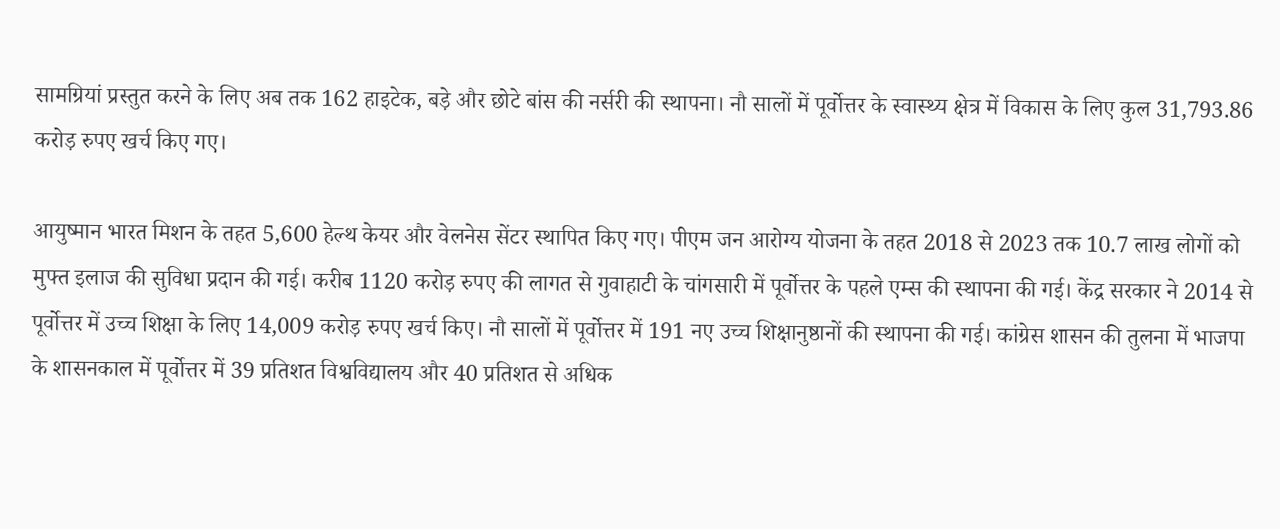सामग्रियां प्रस्तुत करने के लिए अब तक 162 हाइटेक, बड़े और छोटे बांस की नर्सरी की स्थापना। नौ सालों में पूर्वोत्तर के स्वास्थ्य क्षेत्र में विकास के लिए कुल 31,793.86 करोड़ रुपए खर्च किए गए।

आयुष्मान भारत मिशन के तहत 5,600 हेल्थ केयर और वेलनेस सेंटर स्थापित किए गए। पीएम जन आरोग्य योजना के तहत 2018 से 2023 तक 10.7 लाख लोगों को मुफ्त इलाज की सुविधा प्रदान की गई। करीब 1120 करोड़ रुपए की लागत से गुवाहाटी के चांगसारी में पूर्वोत्तर के पहले एम्स की स्थापना की गई। केंद्र सरकार ने 2014 से पूर्वोत्तर में उच्च शिक्षा के लिए 14,009 करोड़ रुपए खर्च किए। नौ सालों में पूर्वोत्तर में 191 नए उच्च शिक्षानुष्ठानों की स्थापना की गई। कांग्रेस शासन की तुलना में भाजपा के शासनकाल में पूर्वोत्तर में 39 प्रतिशत विश्वविद्यालय और 40 प्रतिशत से अधिक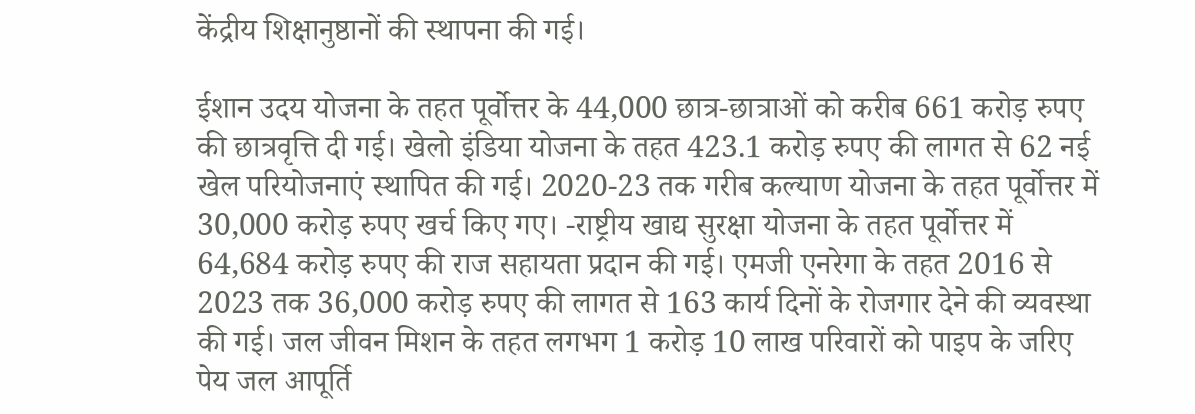केंद्रीय शिक्षानुष्ठानों की स्थापना की गई।

ईशान उदय योजना के तहत पूर्वोत्तर के 44,000 छात्र-छात्राओं को करीब 661 करोड़ रुपए की छात्रवृत्ति दी गई। खेलो इंडिया योजना के तहत 423.1 करोड़ रुपए की लागत से 62 नई खेल परियोजनाएं स्थापित की गई। 2020-23 तक गरीब कल्याण योजना के तहत पूर्वोत्तर में 30,000 करोड़ रुपए खर्च किए गए। -राष्ट्रीय खाद्य सुरक्षा योजना के तहत पूर्वोत्तर में 64,684 करोड़ रुपए की राज सहायता प्रदान की गई। एमजी एनरेगा के तहत 2016 से 2023 तक 36,000 करोड़ रुपए की लागत से 163 कार्य दिनों के रोजगार देने की व्यवस्था की गई। जल जीवन मिशन के तहत लगभग 1 करोड़ 10 लाख परिवारों को पाइप के जरिए पेय जल आपूर्ति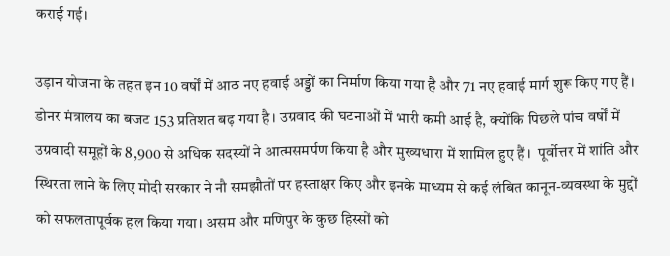कराई गई।

उड़ान योजना के तहत इन 10 वर्षों में आठ नए हवाई अड्डों का निर्माण किया गया है और 71 नए हवाई मार्ग शुरू किए गए हैं। डोनर मंत्रालय का बजट 153 प्रतिशत बढ़ गया है। उग्रवाद की घटनाओं में भारी कमी आई है, क्योंकि पिछले पांच वर्षों में उग्रवादी समूहों के 8,900 से अधिक सदस्यों ने आत्मसमर्पण किया है और मुख्यधारा में शामिल हुए हैं।  पूर्वोत्तर में शांति और स्थिरता लाने के लिए मोदी सरकार ने नौ समझौतों पर हस्ताक्षर किए और इनके माध्यम से कई लंबित कानून-व्यवस्था के मुद्दों को सफलतापूर्वक हल किया गया। असम और मणिपुर के कुछ हिस्सों को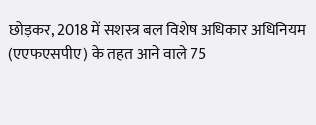छोड़कर, 2018 में सशस्त्र बल विशेष अधिकार अधिनियम (एएफएसपीए) के तहत आने वाले 75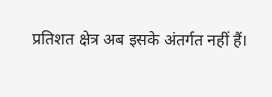प्रतिशत क्षेत्र अब इसके अंतर्गत नहीं हैं।